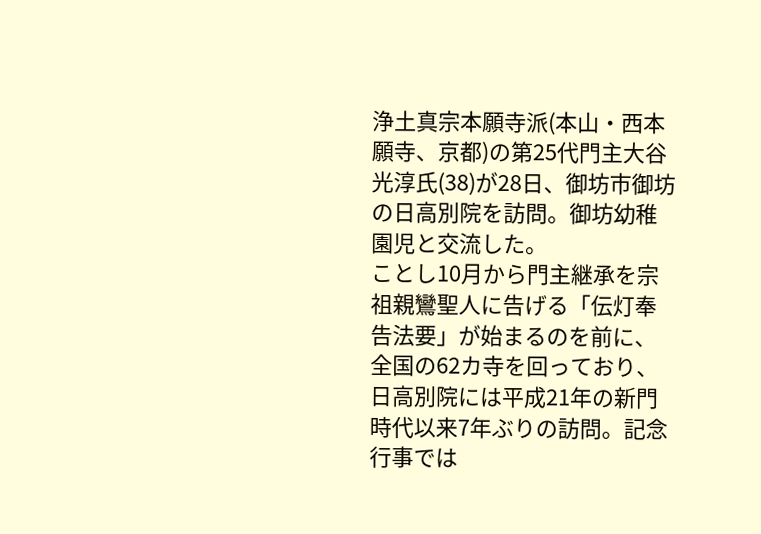浄土真宗本願寺派(本山・西本願寺、京都)の第25代門主大谷光淳氏(38)が28日、御坊市御坊の日高別院を訪問。御坊幼稚園児と交流した。
ことし10月から門主継承を宗祖親鸞聖人に告げる「伝灯奉告法要」が始まるのを前に、全国の62カ寺を回っており、日高別院には平成21年の新門時代以来7年ぶりの訪問。記念行事では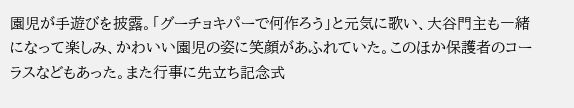園児が手遊びを披露。「グーチョキパーで何作ろう」と元気に歌い、大谷門主も一緒になって楽しみ、かわいい園児の姿に笑顔があふれていた。このほか保護者のコーラスなどもあった。また行事に先立ち記念式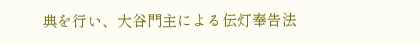典を行い、大谷門主による伝灯奉告法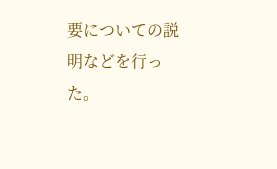要についての説明などを行った。